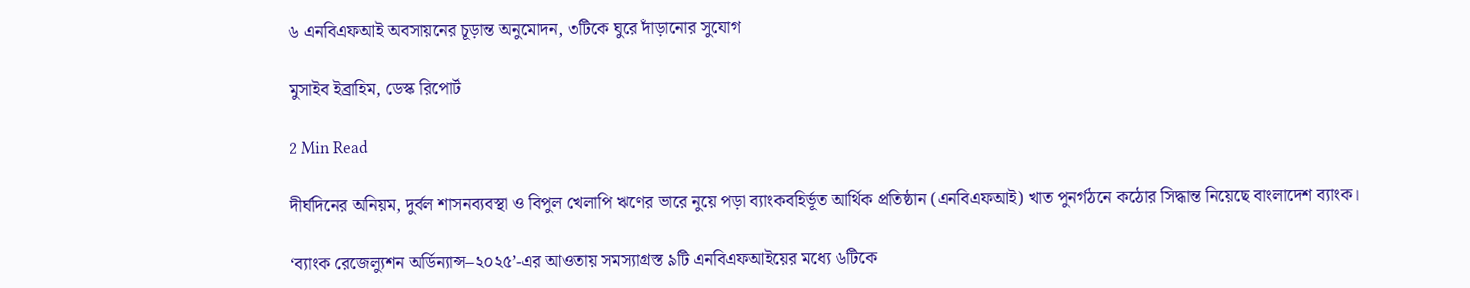৬ এনবিএফআই অবসায়নের চূড়ান্ত অনুমোদন, ৩টিকে ঘুরে দাঁড়ানোর সুযোগ

মুসাইব ইব্রাহিম, ডেস্ক রিপোর্ট

2 Min Read

দীর্ঘদিনের অনিয়ম, দুর্বল শাসনব্যবস্থা ও বিপুল খেলাপি ঋণের ভারে নুয়ে পড়া ব্যাংকবহির্ভূত আর্থিক প্রতিষ্ঠান (এনবিএফআই) খাত পুনর্গঠনে কঠোর সিদ্ধান্ত নিয়েছে বাংলাদেশ ব্যাংক।

‘ব্যাংক রেজেল্যুশন অর্ডিন্যান্স–২০২৫’-এর আওতায় সমস্যাগ্রস্ত ৯টি এনবিএফআইয়ের মধ্যে ৬টিকে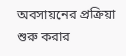অবসায়নের প্রক্রিয়া শুরু করার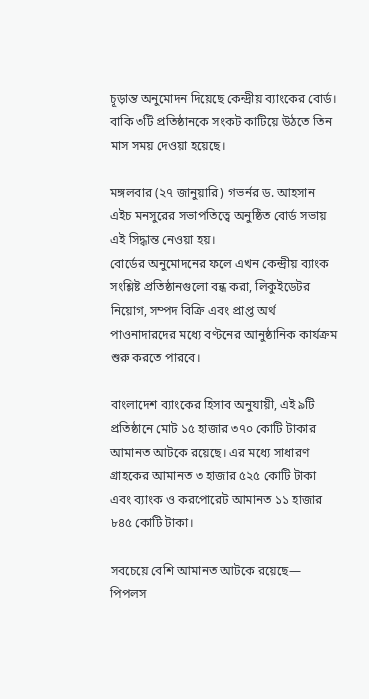চূড়ান্ত অনুমোদন দিয়েছে কেন্দ্রীয় ব্যাংকের বোর্ড। বাকি ৩টি প্রতিষ্ঠানকে সংকট কাটিয়ে উঠতে তিন মাস সময় দেওয়া হয়েছে।

মঙ্গলবার (২৭ জানুয়ারি) গভর্নর ড. আহসান এইচ মনসুরের সভাপতিত্বে অনুষ্ঠিত বোর্ড সভায় এই সিদ্ধান্ত নেওয়া হয়।
বোর্ডের অনুমোদনের ফলে এখন কেন্দ্রীয় ব্যাংক সংশ্লিষ্ট প্রতিষ্ঠানগুলো বন্ধ করা, লিকুইডেটর নিয়োগ, সম্পদ বিক্রি এবং প্রাপ্ত অর্থ পাওনাদারদের মধ্যে বণ্টনের আনুষ্ঠানিক কার্যক্রম শুরু করতে পারবে।

বাংলাদেশ ব্যাংকের হিসাব অনুযায়ী, এই ৯টি প্রতিষ্ঠানে মোট ১৫ হাজার ৩৭০ কোটি টাকার আমানত আটকে রয়েছে। এর মধ্যে সাধারণ গ্রাহকের আমানত ৩ হাজার ৫২৫ কোটি টাকা এবং ব্যাংক ও করপোরেট আমানত ১১ হাজার ৮৪৫ কোটি টাকা।

সবচেয়ে বেশি আমানত আটকে রয়েছে—
পিপলস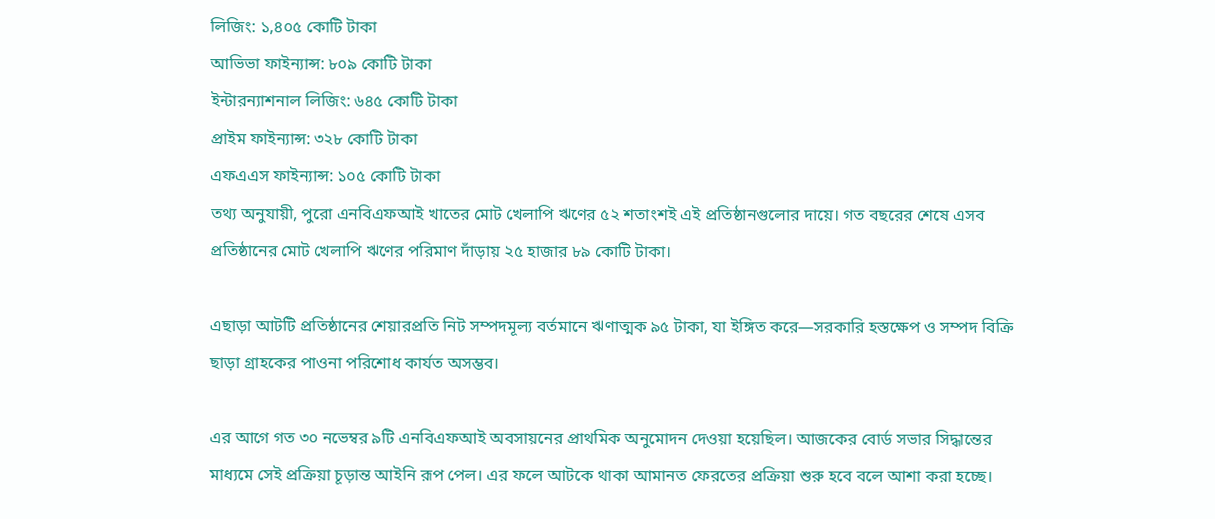লিজিং: ১,৪০৫ কোটি টাকা
আভিভা ফাইন্যান্স: ৮০৯ কোটি টাকা
ইন্টারন্যাশনাল লিজিং: ৬৪৫ কোটি টাকা
প্রাইম ফাইন্যান্স: ৩২৮ কোটি টাকা
এফএএস ফাইন্যান্স: ১০৫ কোটি টাকা
তথ্য অনুযায়ী, পুরো এনবিএফআই খাতের মোট খেলাপি ঋণের ৫২ শতাংশই এই প্রতিষ্ঠানগুলোর দায়ে। গত বছরের শেষে এসব প্রতিষ্ঠানের মোট খেলাপি ঋণের পরিমাণ দাঁড়ায় ২৫ হাজার ৮৯ কোটি টাকা।

এছাড়া আটটি প্রতিষ্ঠানের শেয়ারপ্রতি নিট সম্পদমূল্য বর্তমানে ঋণাত্মক ৯৫ টাকা, যা ইঙ্গিত করে—সরকারি হস্তক্ষেপ ও সম্পদ বিক্রি ছাড়া গ্রাহকের পাওনা পরিশোধ কার্যত অসম্ভব।

এর আগে গত ৩০ নভেম্বর ৯টি এনবিএফআই অবসায়নের প্রাথমিক অনুমোদন দেওয়া হয়েছিল। আজকের বোর্ড সভার সিদ্ধান্তের মাধ্যমে সেই প্রক্রিয়া চূড়ান্ত আইনি রূপ পেল। এর ফলে আটকে থাকা আমানত ফেরতের প্রক্রিয়া শুরু হবে বলে আশা করা হচ্ছে।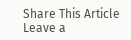Share This Article
Leave a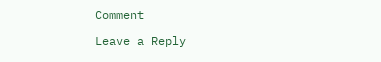Comment

Leave a Reply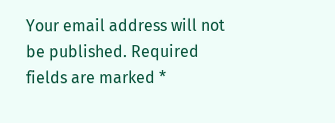Your email address will not be published. Required fields are marked *